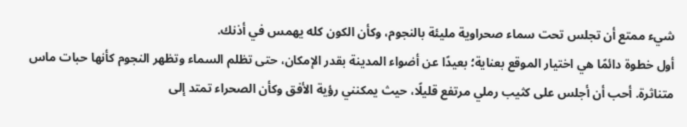شيء ممتع أن تجلس تحت سماء صحراوية مليئة بالنجوم، وكأن الكون كله يهمس في أذنك.
أول خطوة دائمًا هي اختيار الموقع بعناية؛ بعيدًا عن أضواء المدينة بقدر الإمكان، حتى تظلم السماء وتظهر النجوم كأنها حبات ماس متناثرة. أحب أن أجلس على كثيب رملي مرتفع قليلًا، حيث يمكنني رؤية الأفق وكأن الصحراء تمتد إلى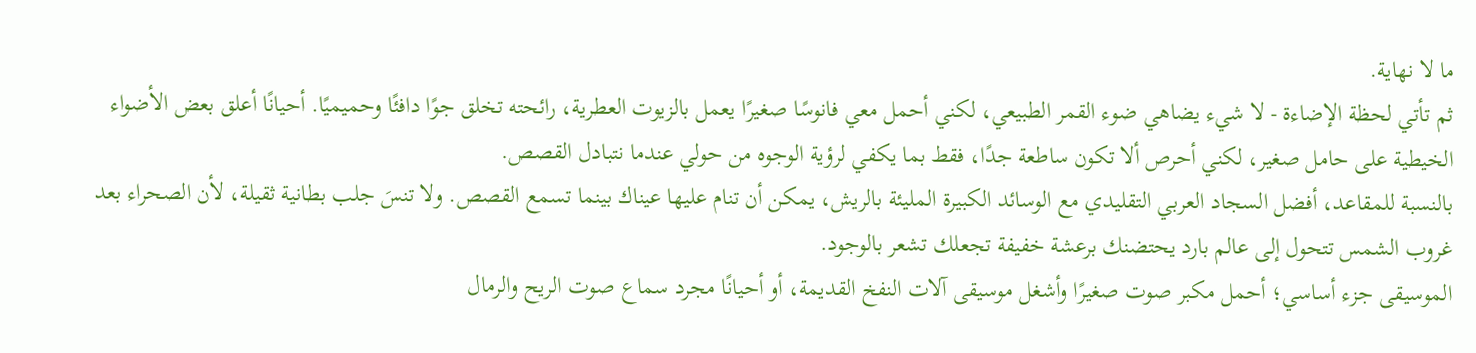ما لا نهاية.
ثم تأتي لحظة الإضاءة - لا شيء يضاهي ضوء القمر الطبيعي، لكني أحمل معي فانوسًا صغيرًا يعمل بالزيوت العطرية، رائحته تخلق جوًا دافئًا وحميميًا. أحيانًا أعلق بعض الأضواء الخيطية على حامل صغير، لكني أحرص ألا تكون ساطعة جدًا، فقط بما يكفي لرؤية الوجوه من حولي عندما نتبادل القصص.
بالنسبة للمقاعد، أفضل السجاد العربي التقليدي مع الوسائد الكبيرة المليئة بالريش، يمكن أن تنام عليها عيناك بينما تسمع القصص. ولا تنسَ جلب بطانية ثقيلة، لأن الصحراء بعد غروب الشمس تتحول إلى عالم بارد يحتضنك برعشة خفيفة تجعلك تشعر بالوجود.
الموسيقى جزء أساسي؛ أحمل مكبر صوت صغيرًا وأشغل موسيقى آلات النفخ القديمة، أو أحيانًا مجرد سماع صوت الريح والرمال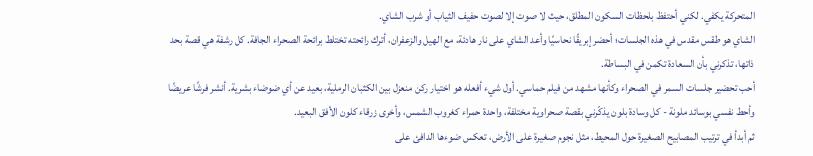المتحركة يكفي. لكني أحتفظ بلحظات السكون المطلق، حيث لا صوت إلا لصوت حفيف الثياب أو شرب الشاي.
الشاي هو طقس مقدس في هذه الجلسات؛ أحضر إبريقًا نحاسيًا وأعد الشاي على نار هادئة، مع الهيل والزعفران، أترك رائحته تختلط برائحة الصحراء الجافة. كل رشفة هي قصة بحد ذاتها، تذكرني بأن السعادة تكمن في البساطة.
أحب تحضير جلسات السمر في الصحراء وكأنها مشهد من فيلم حماسي. أول شيء أفعله هو اختيار ركن منعزل بين الكثبان الرملية، بعيد عن أي ضوضاء بشرية. أنشر فرشًا عريضًا وأحط نفسي بوسائد ملونة - كل وسادة بلون يذكّرني بقصة صحراوية مختلفة، واحدة حمراء كغروب الشمس، وأخرى زرقاء كلون الأفق البعيد.
ثم أبدأ في ترتيب المصابيح الصغيرة حول المحيط، مثل نجوم صغيرة على الأرض، تعكس ضوءها الدافئ على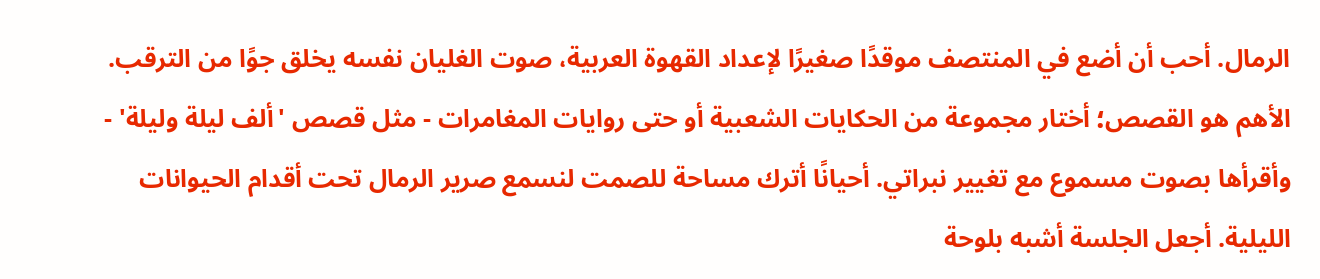الرمال. أحب أن أضع في المنتصف موقدًا صغيرًا لإعداد القهوة العربية، صوت الغليان نفسه يخلق جوًا من الترقب.
الأهم هو القصص؛ أختار مجموعة من الحكايات الشعبية أو حتى روايات المغامرات - مثل قصص 'ألف ليلة وليلة' - وأقرأها بصوت مسموع مع تغيير نبراتي. أحيانًا أترك مساحة للصمت لنسمع صرير الرمال تحت أقدام الحيوانات الليلية. أجعل الجلسة أشبه بلوحة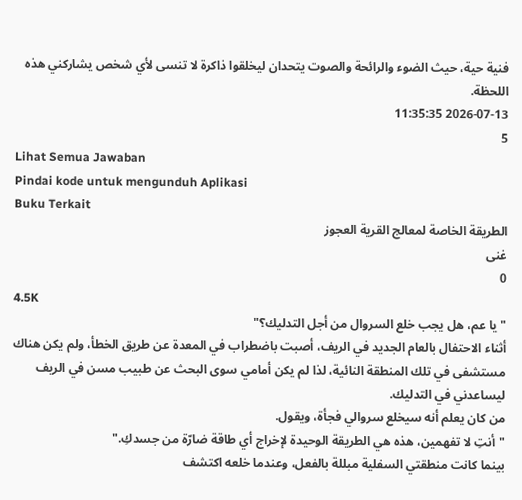فنية حية، حيث الضوء والرائحة والصوت يتحدان ليخلقوا ذاكرة لا تنسى لأي شخص يشاركني هذه اللحظة.
2026-07-13 11:35:35
5
Lihat Semua Jawaban
Pindai kode untuk mengunduh Aplikasi
Buku Terkait
الطريقة الخاصة لمعالج القرية العجوز
غنى
0
4.5K
"يا عم، هل يجب خلع السروال من أجل التدليك؟"
أثناء الاحتفال بالعام الجديد في الريف، أصبت باضطراب في المعدة عن طريق الخطأ، ولم يكن هناك مستشفى في تلك المنطقة النائية، لذا لم يكن أمامي سوى البحث عن طبيب مسن في الريف ليساعدني في التدليك.
من كان يعلم أنه سيخلع سروالي فجأة، ويقول.
"أنتِ لا تفهمين، هذه هي الطريقة الوحيدة لإخراج أي طاقة ضارّة من جسدكِ."
بينما كانت منطقتي السفلية مبللة بالفعل، وعندما خلعه اكتشف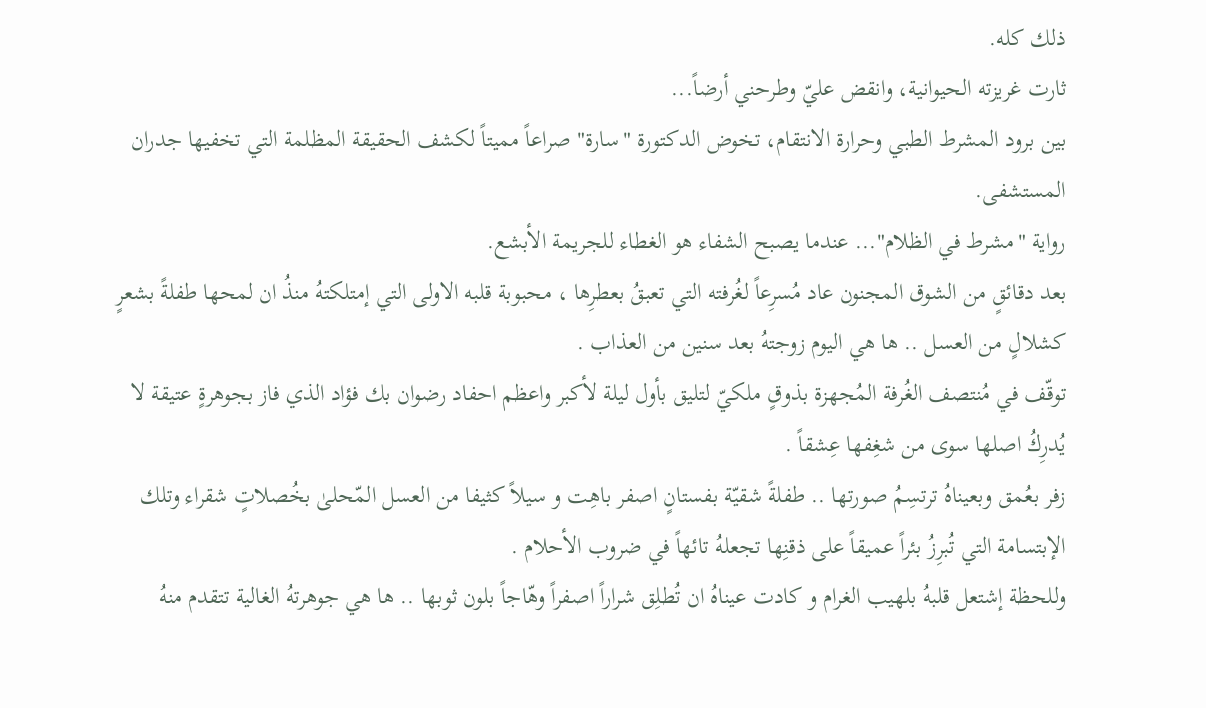ذلك كله.
ثارت غريزته الحيوانية، وانقض عليّ وطرحني أرضاً...
بين برود المشرط الطبي وحرارة الانتقام، تخوض الدكتورة "سارة" صراعاً مميتاً لكشف الحقيقة المظلمة التي تخفيها جدران المستشفى.
رواية "مشرط في الظلام"... عندما يصبح الشفاء هو الغطاء للجريمة الأبشع.
بعد دقائقٍ من الشوق المجنون عاد مُسرِعاً لغُرفته التي تعبقُ بعطرِها ، محبوبة قلبه الاولى التي إمتلكتهُ منذُ ان لمحها طفلةً بشعرٍ كشلالٍ من العسل .. ها هي اليوم زوجتهُ بعد سنين من العذاب .
توقّف في مُنتصف الغُرفة المُجهزة بذوقٍ ملكيّ لتليق بأول ليلة لأكبر واعظم احفاد رضوان بك فؤاد الذي فاز بجوهرةٍ عتيقة لا يُدرِكُ اصلها سوى من شغِفها عِشقاً .
زفر بعُمق وبعيناهُ ترتسِمُ صورتها .. طفلةً شقيّة بفستانٍ اصفر باهِت و سيلاً كثيفا من العسل المّحلىٰ بخُصلاتٍ شقراء وتلك الإبتسامة التي تُبرِزُ بئراً عميقاً على ذقنِها تجعلهُ تائهاً في ضروب الأحلام .
وللحظة إشتعل قلبهُ بلهيب الغرام و كادت عيناهُ ان تُطلِق شراراً اصفراً وهّاجاً بلون ثوبها .. ها هي جوهرتهُ الغالية تتقدم منهُ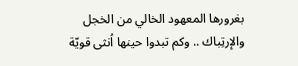بغرورها المعهود الخالي من الخجل والإرتِباك .. وكم تبدوا حينها اُنثى قويّة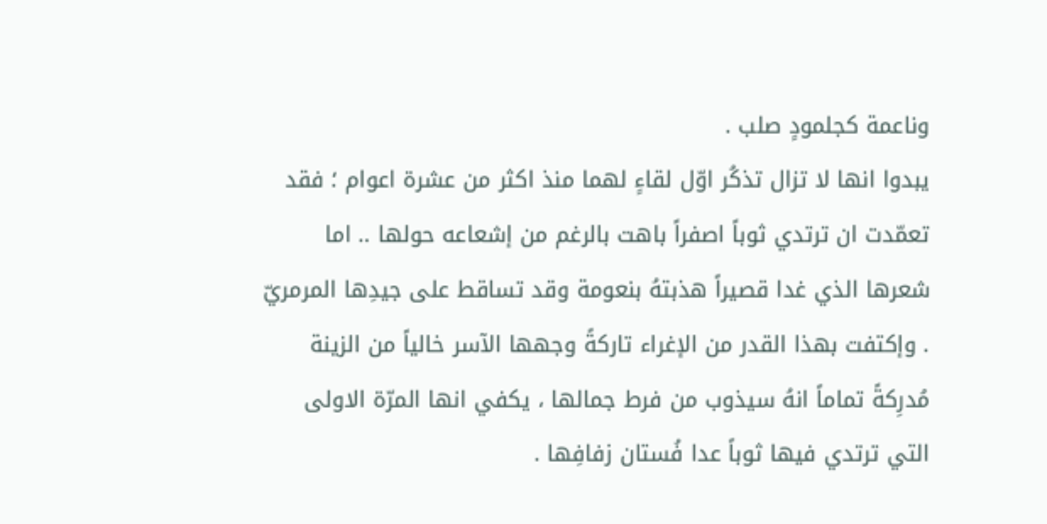وناعمة كجلمودٍ صلب .
يبدوا انها لا تزال تذكُر اوّل لقاءٍ لهما منذ اكثر من عشرة اعوام ؛ فقد تعمّدت ان ترتدي ثوباً اصفراً باهت بالرغم من إشعاعه حولها .. اما شعرها الذي غدا قصيراً هذبتهُ بنعومة وقد تساقط على جيدِها المرمريّ . وإكتفت بهذا القدر من الإغراء تاركةً وجهها الآسر خالياً من الزينة مُدرِكةً تماماً انهُ سيذوب من فرط جمالها ، يكفي انها المرّة الاولى التي ترتدي فيها ثوباً عدا فُستان زفافِها .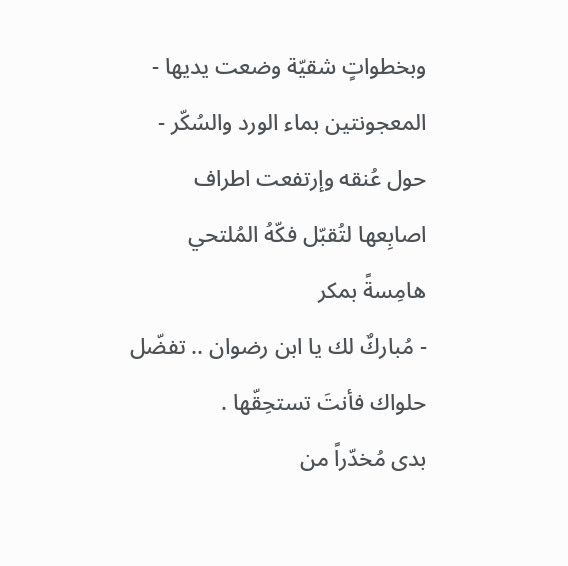وبخطواتٍ شقيّة وضعت يديها - المعجونتين بماء الورد والسُكّر - حول عُنقه وإرتفعت اطراف اصابِعها لتُقبّل فكّهُ المُلتحي هامِسةً بمكر
- مُباركٌ لك يا ابن رضوان .. تفضّل حلواك فأنتَ تستحِقّها .
بدى مُخدّراً من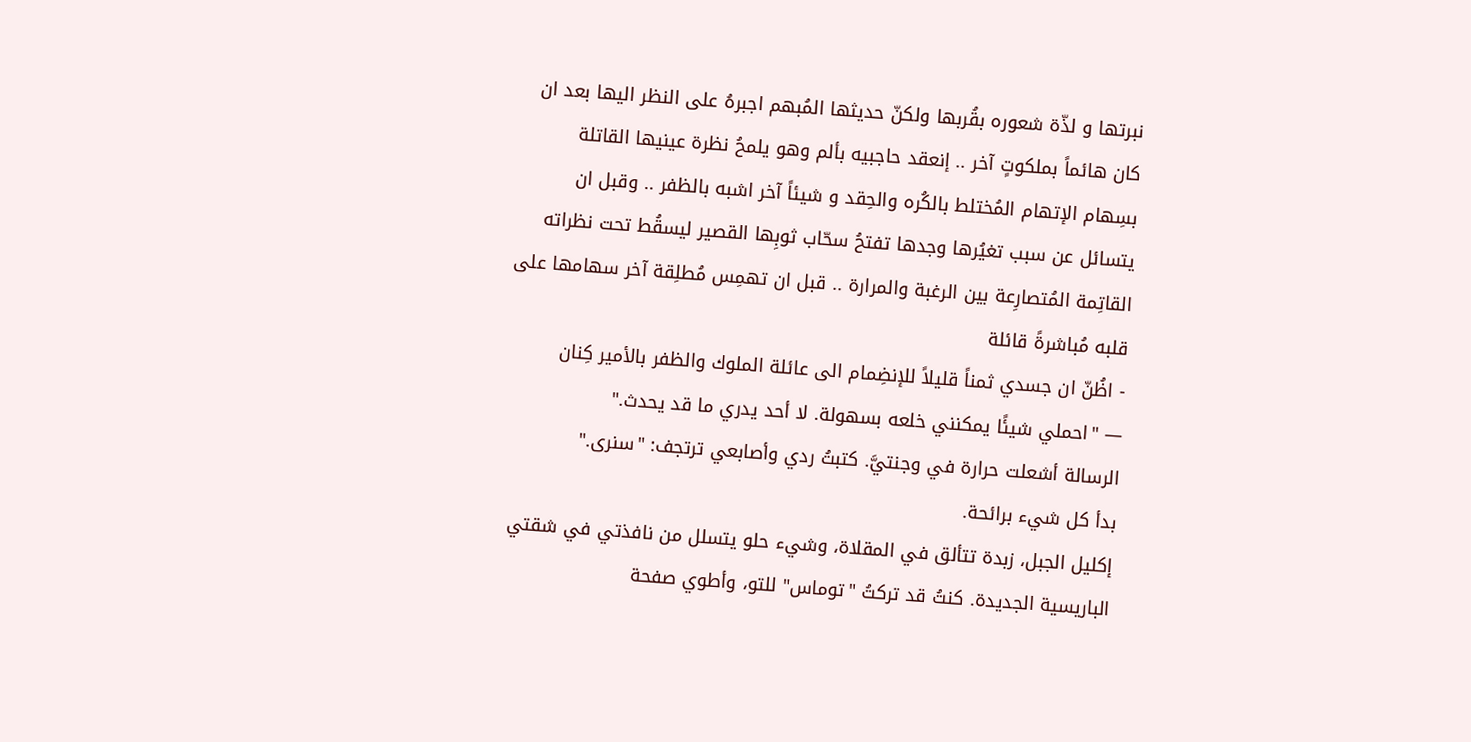نبرتها و لذّة شعوره بقُربها ولكنّ حديثها المُبهم اجبرهُ على النظر اليها بعد ان كان هائماً بملكوتٍ آخر .. إنعقد حاجبيه بألم وهو يلمحُ نظرة عينيها القاتلة بسِهام الإتهام المُختلط بالكُره والحِقد و شيئاً آخر اشبه بالظفر .. وقبل ان يتسائل عن سبب تغيُرها وجدها تفتحُ سحّاب ثوبِها القصير ليسقُط تحت نظراته القاتِمة المُتصارِعة بين الرغبة والمرارة .. قبل ان تهمِس مُطلِقة آخر سهامها على قلبه مُباشرةً قائلة
- اظُنّ ان جسدي ثمناً قليلاً للإنضِمام الى عائلة الملوك والظفر بالأمير كِنان
— "احملي شيئًا يمكنني خلعه بسهولة. لا أحد يدري ما قد يحدث."
الرسالة أشعلت حرارة في وجنتيَّ. كتبتُ ردي وأصابعي ترتجف: "سنرى."
بدأ كل شيء برائحة.
إكليل الجبل، زبدة تتألق في المقلاة، وشيء حلو يتسلل من نافذتي في شقتي الباريسية الجديدة. كنتُ قد تركتُ "توماس" للتو، وأطوي صفحة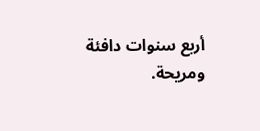أربع سنوات دافئة ومريحة.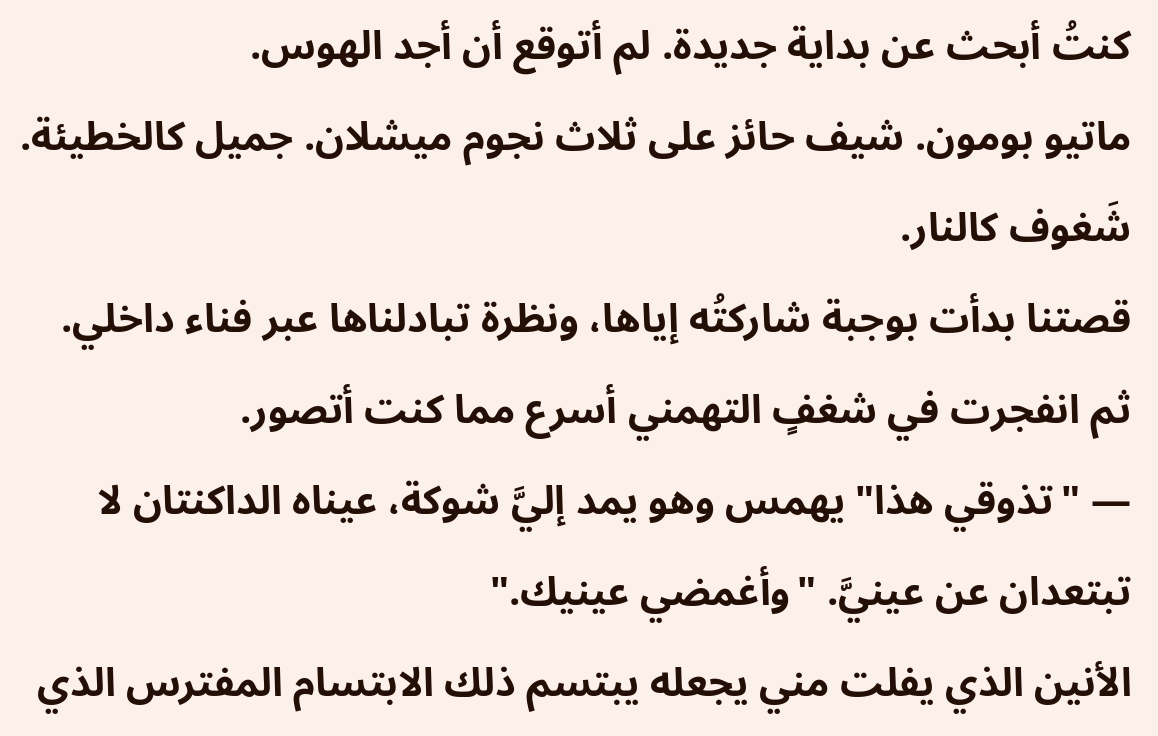كنتُ أبحث عن بداية جديدة. لم أتوقع أن أجد الهوس.
ماتيو بومون. شيف حائز على ثلاث نجوم ميشلان. جميل كالخطيئة. شَغوف كالنار.
قصتنا بدأت بوجبة شاركتُه إياها، ونظرة تبادلناها عبر فناء داخلي. ثم انفجرت في شغفٍ التهمني أسرع مما كنت أتصور.
— "تذوقي هذا" يهمس وهو يمد إليَّ شوكة، عيناه الداكنتان لا تبتعدان عن عينيَّ. "وأغمضي عينيك."
الأنين الذي يفلت مني يجعله يبتسم ذلك الابتسام المفترس الذي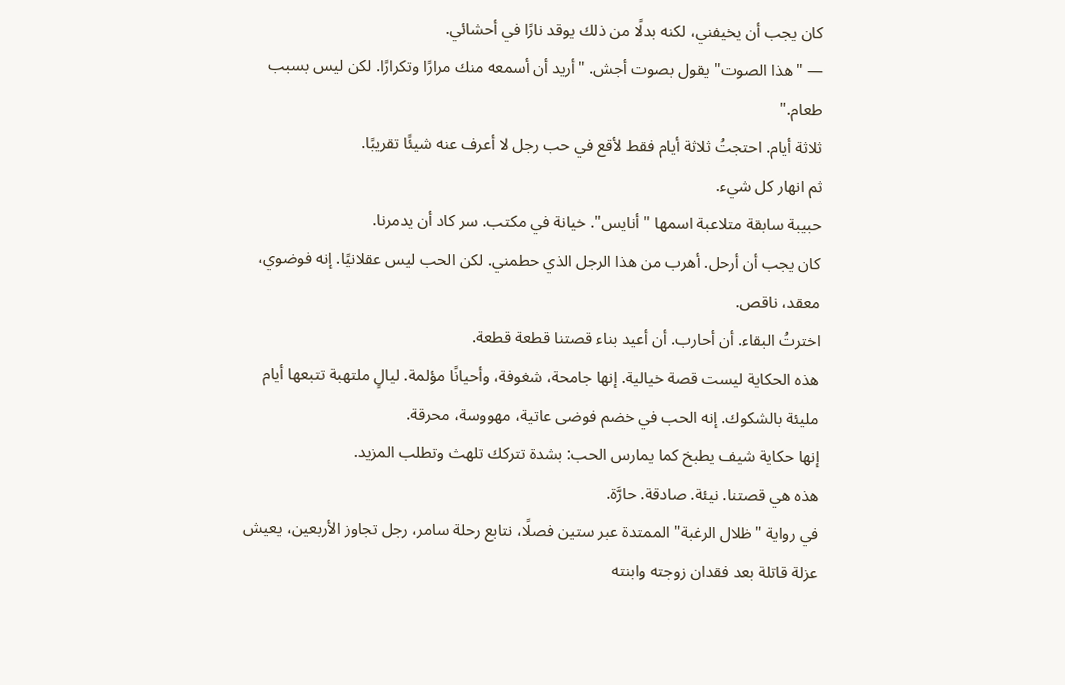كان يجب أن يخيفني، لكنه بدلًا من ذلك يوقد نارًا في أحشائي.
— "هذا الصوت" يقول بصوت أجش. "أريد أن أسمعه منك مرارًا وتكرارًا. لكن ليس بسبب طعام."
ثلاثة أيام. احتجتُ ثلاثة أيام فقط لأقع في حب رجل لا أعرف عنه شيئًا تقريبًا.
ثم انهار كل شيء.
حبيبة سابقة متلاعبة اسمها "أنايس". خيانة في مكتب. سر كاد أن يدمرنا.
كان يجب أن أرحل. أهرب من هذا الرجل الذي حطمني. لكن الحب ليس عقلانيًا. إنه فوضوي، معقد، ناقص.
اخترتُ البقاء. أن أحارب. أن أعيد بناء قصتنا قطعة قطعة.
هذه الحكاية ليست قصة خيالية. إنها جامحة، شغوفة، وأحيانًا مؤلمة. ليالٍ ملتهبة تتبعها أيام مليئة بالشكوك. إنه الحب في خضم فوضى عاتية، مهووسة، محرقة.
إنها حكاية شيف يطبخ كما يمارس الحب: بشدة تتركك تلهث وتطلب المزيد.
هذه هي قصتنا. نيئة. صادقة. حارَّة.
في رواية "ظلال الرغبة" الممتدة عبر ستين فصلًا، نتابع رحلة سامر، رجل تجاوز الأربعين، يعيش عزلة قاتلة بعد فقدان زوجته وابنته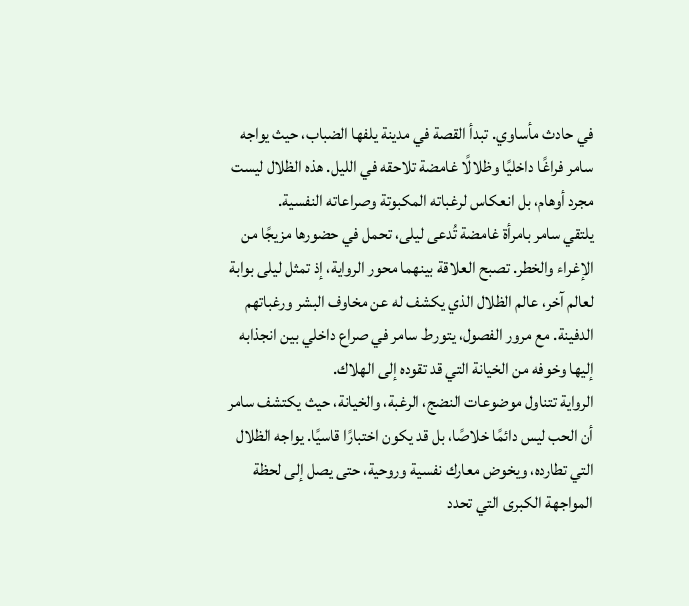في حادث مأساوي. تبدأ القصة في مدينة يلفها الضباب، حيث يواجه سامر فراغًا داخليًا وظلالًا غامضة تلاحقه في الليل. هذه الظلال ليست مجرد أوهام، بل انعكاس لرغباته المكبوتة وصراعاته النفسية.
يلتقي سامر بامرأة غامضة تُدعى ليلى، تحمل في حضورها مزيجًا من الإغراء والخطر. تصبح العلاقة بينهما محور الرواية، إذ تمثل ليلى بوابة لعالم آخر، عالم الظلال الذي يكشف له عن مخاوف البشر ورغباتهم الدفينة. مع مرور الفصول، يتورط سامر في صراع داخلي بين انجذابه إليها وخوفه من الخيانة التي قد تقوده إلى الهلاك.
الرواية تتناول موضوعات النضج، الرغبة، والخيانة، حيث يكتشف سامر أن الحب ليس دائمًا خلاصًا، بل قد يكون اختبارًا قاسيًا. يواجه الظلال التي تطارده، ويخوض معارك نفسية وروحية، حتى يصل إلى لحظة المواجهة الكبرى التي تحدد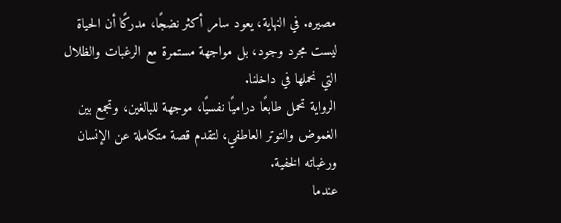مصيره. في النهاية، يعود سامر أكثر نضجًا، مدركًا أن الحياة ليست مجرد وجود، بل مواجهة مستمرة مع الرغبات والظلال التي نحملها في داخلنا.
الرواية تحمل طابعًا دراميًا نفسيًا، موجهة للبالغين، وتجمع بين الغموض والتوتر العاطفي، لتقدم قصة متكاملة عن الإنسان ورغباته الخفية.
عندما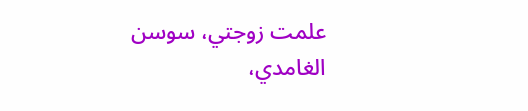علمت زوجتي، سوسن الغامدي،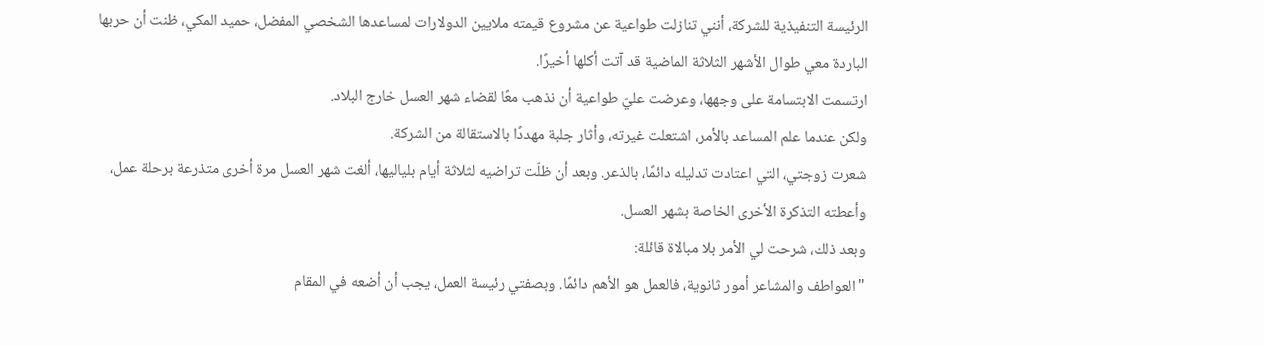الرئيسة التنفيذية للشركة، أنني تنازلت طواعية عن مشروع قيمته ملايين الدولارات لمساعدها الشخصي المفضل، حميد المكي، ظنت أن حربها الباردة معي طوال الأشهر الثلاثة الماضية قد آتت أكلها أخيرًا.
ارتسمت الابتسامة على وجهها، وعرضت عليّ طواعية أن نذهب معًا لقضاء شهر العسل خارج البلاد.
ولكن عندما علم المساعد بالأمر، اشتعلت غيرته، وأثار جلبة مهددًا بالاستقالة من الشركة.
شعرت زوجتي، التي اعتادت تدليله دائمًا، بالذعر. وبعد أن ظلّت تراضيه لثلاثة أيام بلياليها، ألغت شهر العسل مرة أخرى متذرعة برحلة عمل، وأعطته التذكرة الأخرى الخاصة بشهر العسل.
وبعد ذلك، شرحت لي الأمر بلا مبالاة قائلة:
"العواطف والمشاعر أمور ثانوية، فالعمل هو الأهم دائمًا. وبصفتي رئيسة العمل، يجب أن أضعه في المقام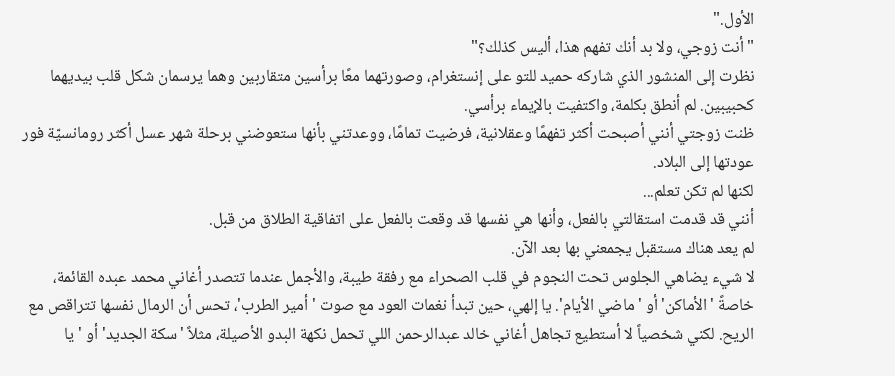الأول."
"أنت زوجي، ولا بد أنك تفهم هذا، أليس كذلك؟"
نظرت إلى المنشور الذي شاركه حميد للتو على إنستغرام، وصورتهما معًا برأسين متقاربين وهما يرسمان شكل قلب بيديهما كحبيبين. لم أنطق بكلمة، واكتفيت بالإيماء برأسي.
ظنت زوجتي أنني أصبحت أكثر تفهمًا وعقلانية، فرضيت تمامًا، ووعدتني بأنها ستعوضني برحلة شهر عسل أكثر رومانسيّة فور عودتها إلى البلاد.
لكنها لم تكن تعلم...
أنني قد قدمت استقالتي بالفعل، وأنها هي نفسها قد وقعت بالفعل على اتفاقية الطلاق من قبل.
لم يعد هناك مستقبل يجمعني بها بعد الآن.
لا شيء يضاهي الجلوس تحت النجوم في قلب الصحراء مع رفقة طيبة، والأجمل عندما تتصدر أغاني محمد عبده القائمة، خاصةً 'الأماكن' أو 'ماضي الأيام'. يا إلهي، حين تبدأ نغمات العود مع صوت 'أمير الطرب'، تحس أن الرمال نفسها تتراقص مع الريح. لكني شخصياً لا أستطيع تجاهل أغاني خالد عبدالرحمن اللي تحمل نكهة البدو الأصيلة، مثلاً 'سكة الجديد' أو 'يا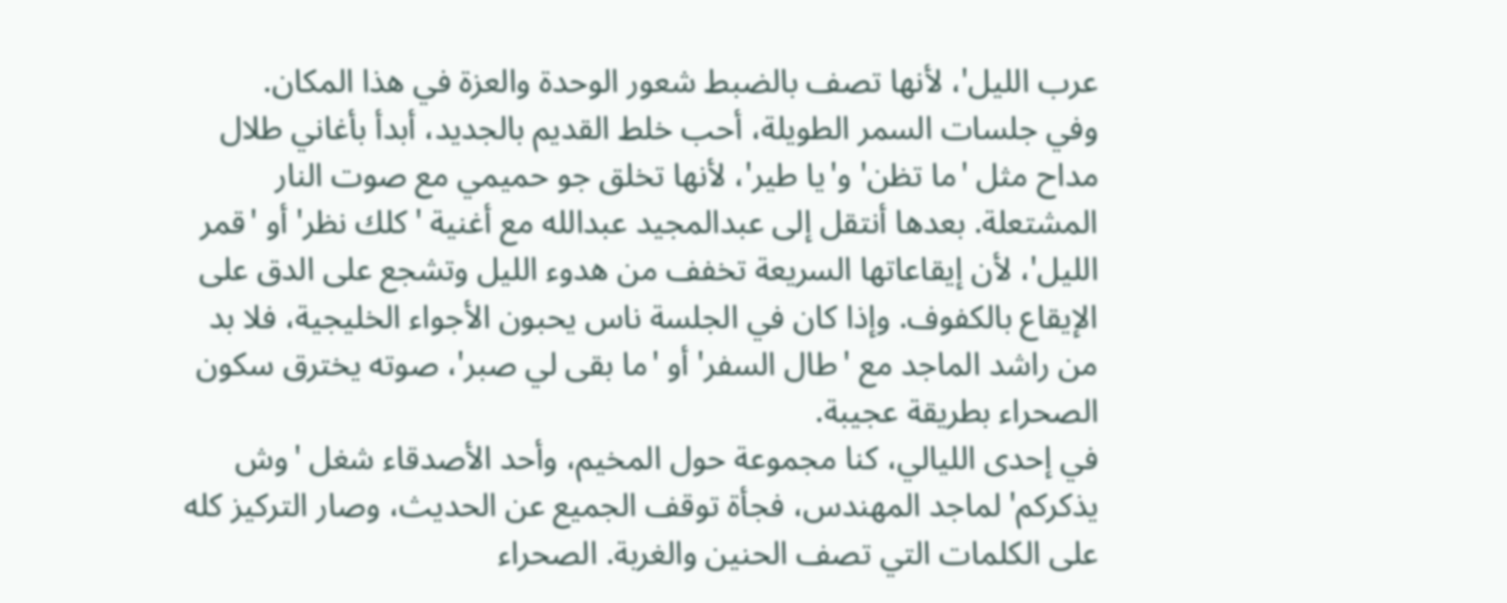عرب الليل'، لأنها تصف بالضبط شعور الوحدة والعزة في هذا المكان.
وفي جلسات السمر الطويلة، أحب خلط القديم بالجديد، أبدأ بأغاني طلال مداح مثل 'ما تظن' و'يا طير'، لأنها تخلق جو حميمي مع صوت النار المشتعلة. بعدها أنتقل إلى عبدالمجيد عبدالله مع أغنية 'كلك نظر' أو 'قمر الليل'، لأن إيقاعاتها السريعة تخفف من هدوء الليل وتشجع على الدق على الإيقاع بالكفوف. وإذا كان في الجلسة ناس يحبون الأجواء الخليجية، فلا بد من راشد الماجد مع 'طال السفر' أو 'ما بقى لي صبر'، صوته يخترق سكون الصحراء بطريقة عجيبة.
في إحدى الليالي، كنا مجموعة حول المخيم، وأحد الأصدقاء شغل 'وش يذكركم' لماجد المهندس، فجأة توقف الجميع عن الحديث، وصار التركيز كله على الكلمات التي تصف الحنين والغربة. الصحراء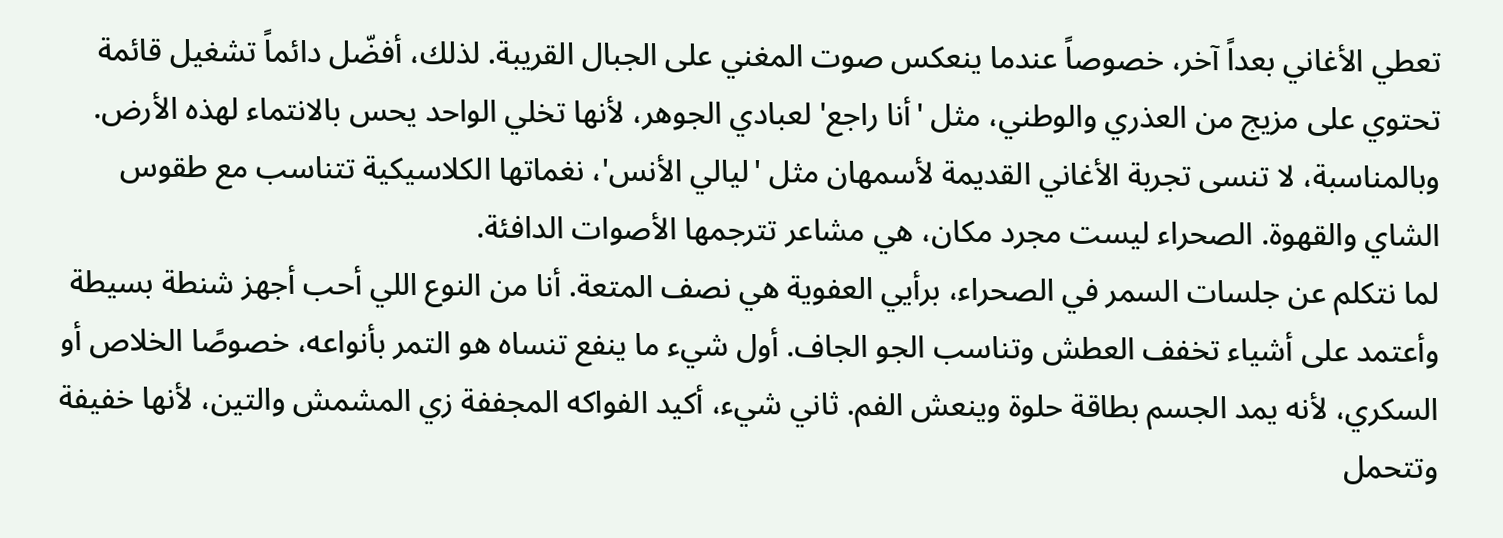تعطي الأغاني بعداً آخر، خصوصاً عندما ينعكس صوت المغني على الجبال القريبة. لذلك، أفضّل دائماً تشغيل قائمة تحتوي على مزيج من العذري والوطني، مثل 'أنا راجع' لعبادي الجوهر، لأنها تخلي الواحد يحس بالانتماء لهذه الأرض.
وبالمناسبة، لا تنسى تجربة الأغاني القديمة لأسمهان مثل 'ليالي الأنس'، نغماتها الكلاسيكية تتناسب مع طقوس الشاي والقهوة. الصحراء ليست مجرد مكان، هي مشاعر تترجمها الأصوات الدافئة.
لما نتكلم عن جلسات السمر في الصحراء، برأيي العفوية هي نصف المتعة. أنا من النوع اللي أحب أجهز شنطة بسيطة وأعتمد على أشياء تخفف العطش وتناسب الجو الجاف. أول شيء ما ينفع تنساه هو التمر بأنواعه، خصوصًا الخلاص أو السكري، لأنه يمد الجسم بطاقة حلوة وينعش الفم. ثاني شيء، أكيد الفواكه المجففة زي المشمش والتين، لأنها خفيفة وتتحمل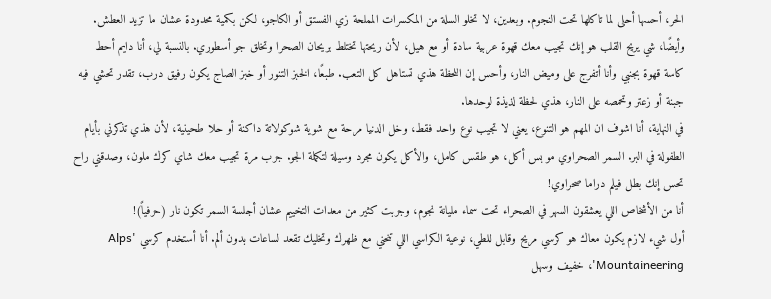الحر، أحسها أحلى لما تاكلها تحت النجوم. وبعدين، لا تخلو السلة من المكسرات المملحة زي الفستق أو الكاجو، لكن بكمية محدودة عشان ما تزيد العطش.
وأيضًا، شي يريح القلب هو إنك تجيب معك قهوة عربية سادة أو مع هيل، لأن ريحتها تختلط بريحان الصحرا وتخلق جو أسطوري. بالنسبة لي، أنا دايم أحط كاسة قهوة بجنبي وأنا أتفرج على وميض النار، وأحس إن اللحظة هذي تستاهل كل التعب. طبعًا، الخبز التنور أو خبز الصاج يكون رفيق درب، تقدر تحشي فيه جبنة أو زعتر وتحمصه على النار، هذي لحظة لذيذة لوحدها.
في النهاية، أنا اشوف ان المهم هو التنوع، يعني لا تجيب نوع واحد فقط، وخل الدنيا مرحة مع شوية شوكولاتة داكنة أو حلا طحينية، لأن هذي تذكرني بأيام الطفولة في البر. السمر الصحراوي مو بس أكل، هو طقس كامل، والأكل يكون مجرد وسيلة لتكملة الجو. جرب مرة تجيب معك شاي كرك ملون، وصدقني راح تحس إنك بطل فيلم دراما صحراوي!
أنا من الأشخاص اللي يعشقون السهر في الصحراء تحت سماء مليانة نجوم، وجربت كثير من معدات التخييم عشان أجلسة السمر تكون نار (حرفياً)!
أول شيء لازم يكون معاك هو كرسي مريح وقابل للطي، نوعية الكراسي اللي تنحني مع ظهرك وتخليك تقعد لساعات بدون ألم. أنا أستخدم كرسي 'Alps Mountaineering'، خفيف وسهل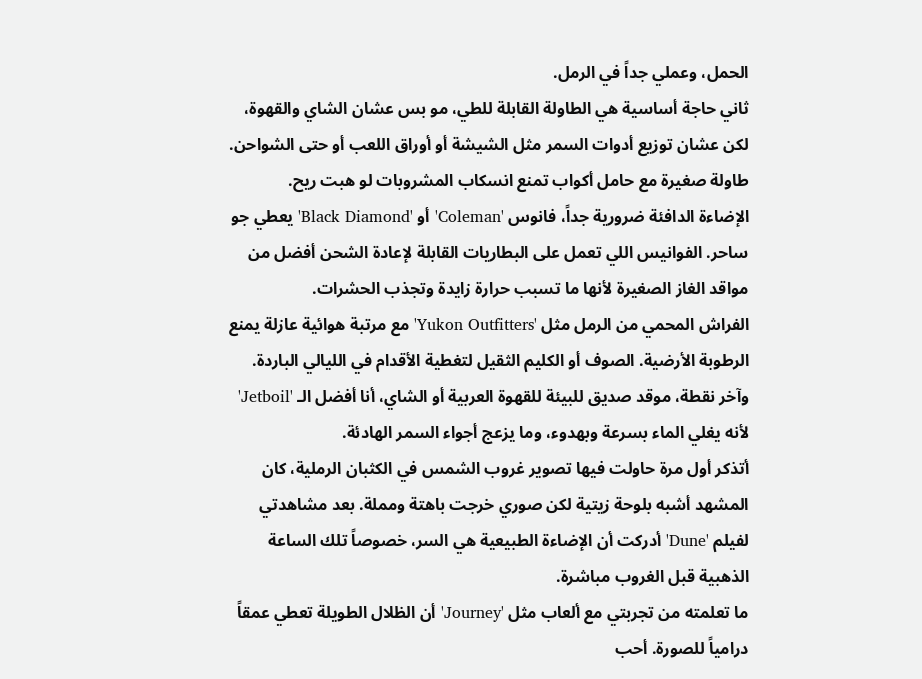الحمل، وعملي جداً في الرمل.
ثاني حاجة أساسية هي الطاولة القابلة للطي، مو بس عشان الشاي والقهوة، لكن عشان توزيع أدوات السمر مثل الشيشة أو أوراق اللعب أو حتى الشواحن. طاولة صغيرة مع حامل أكواب تمنع انسكاب المشروبات لو هبت ريح.
الإضاءة الدافئة ضرورية جداً، فانوس 'Coleman' أو 'Black Diamond' يعطي جو ساحر. الفوانيس اللي تعمل على البطاريات القابلة لإعادة الشحن أفضل من مواقد الغاز الصغيرة لأنها ما تسبب حرارة زايدة وتجذب الحشرات.
الفراش المحمي من الرمل مثل 'Yukon Outfitters' مع مرتبة هوائية عازلة يمنع الرطوبة الأرضية. الصوف أو الكليم الثقيل لتغطية الأقدام في الليالي الباردة.
وآخر نقطة، موقد صديق للبيئة للقهوة العربية أو الشاي، أنا أفضل الـ 'Jetboil' لأنه يغلي الماء بسرعة وبهدوء، وما يزعج أجواء السمر الهادئة.
أتذكر أول مرة حاولت فيها تصوير غروب الشمس في الكثبان الرملية، كان المشهد أشبه بلوحة زيتية لكن صوري خرجت باهتة ومملة. بعد مشاهدتي لفيلم 'Dune' أدركت أن الإضاءة الطبيعية هي السر، خصوصاً تلك الساعة الذهبية قبل الغروب مباشرة.
ما تعلمته من تجربتي مع ألعاب مثل 'Journey' أن الظلال الطويلة تعطي عمقاً درامياً للصورة. أحب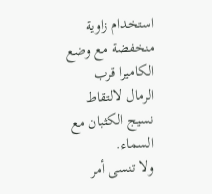استخدام زاوية منخفضة مع وضع الكاميرا قرب الرمال لالتقاط نسيج الكثبان مع السماء.
ولا تنسى أمر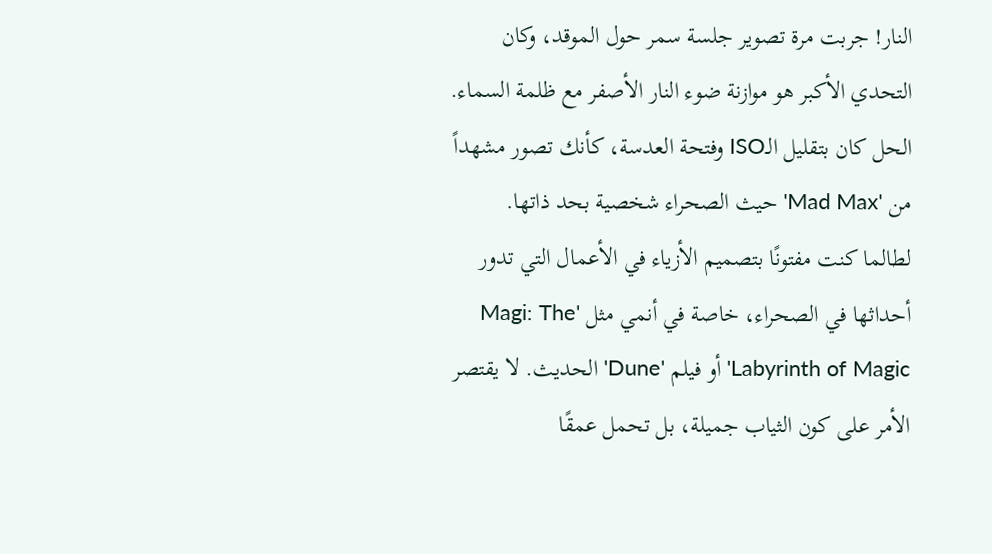النار! جربت مرة تصوير جلسة سمر حول الموقد، وكان التحدي الأكبر هو موازنة ضوء النار الأصفر مع ظلمة السماء. الحل كان بتقليل الـISO وفتحة العدسة، كأنك تصور مشهداً من 'Mad Max' حيث الصحراء شخصية بحد ذاتها.
لطالما كنت مفتونًا بتصميم الأزياء في الأعمال التي تدور أحداثها في الصحراء، خاصة في أنمي مثل 'Magi: The Labyrinth of Magic' أو فيلم 'Dune' الحديث. لا يقتصر الأمر على كون الثياب جميلة، بل تحمل عمقًا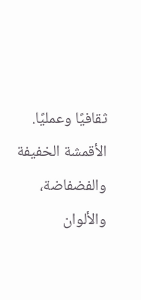ثقافيًا وعمليًا. الأقمشة الخفيفة والفضفاضة، والألوان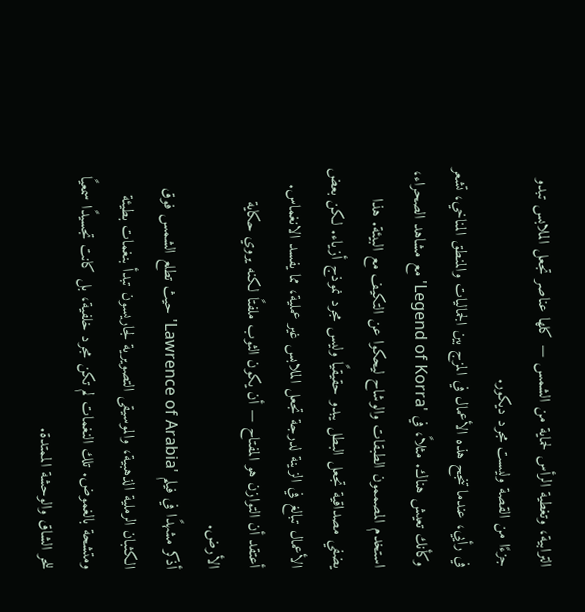الترابية، وتغطية الرأس لحماية من الشمس — كلها عناصر تجعل الملابس تبدو جزءًا من القصة وليست مجرد ديكور.
في رأيي، عندما تنجح هذه الأعمال في المزج بين الجماليات والمنطق المناخي، تشعر وكأنك تعيش هناك. مثلاً، في 'Legend of Korra' مع مشاهد الصحراء، استخدم المصممون الطبقات والوشاح ليحكوا عن التكيف مع البيئة. هذا يضفي مصداقية تجعل البطل يبدو حقيقيًا وليس مجرد نموذج أزياء. لكن بعض الأعمال تبالغ في الزينة لدرجة تجعل الملابس غير عملية، مما يفسد الانغماس. أعتقد أن التوازن هو المفتاح — أن يكون الثوب ملفتًا لكنه يروي حكاية الأرض.
أذكر مشهدًا في فيلم 'Lawrence of Arabia' حيث تطلع الشمس فوق الكثبان الرملية الذهبية، والموسيقى التصويرية لجاريسون تبدأ بنغمات بطيئة ومتشحة بالغموض. تلك النغمات لم تكن مجرد خلفية، بل كانت تجسيدًا سمعيًا للحر الشاق والوحشة الممتدة.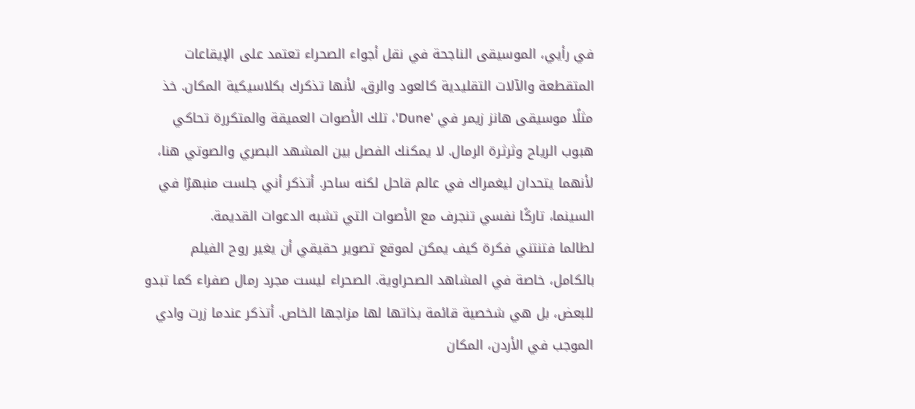في رأيي، الموسيقى الناجحة في نقل أجواء الصحراء تعتمد على الإيقاعات المتقطعة والآلات التقليدية كالعود والرق، لأنها تذكرك بكلاسيكية المكان. خذ مثلًا موسيقى هانز زيمر في 'Dune'، تلك الأصوات العميقة والمتكررة تحاكي هبوب الرياح وثرثرة الرمال. لا يمكنك الفصل بين المشهد البصري والصوتي هنا، لأنهما يتحدان ليغمراك في عالم قاحل لكنه ساحر. أتذكر أني جلست منبهرًا في السينما، تاركًا نفسي تنجرف مع الأصوات التي تشبه الدعوات القديمة.
لطالما فتنتني فكرة كيف يمكن لموقع تصوير حقيقي أن يغير روح الفيلم بالكامل، خاصة في المشاهد الصحراوية. الصحراء ليست مجرد رمال صفراء كما تبدو للبعض، بل هي شخصية قائمة بذاتها لها مزاجها الخاص. أتذكر عندما زرت وادي الموجب في الأردن، المكان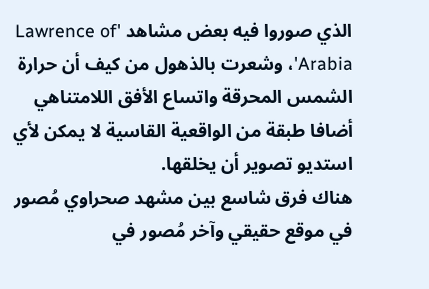الذي صوروا فيه بعض مشاهد 'Lawrence of Arabia'، وشعرت بالذهول من كيف أن حرارة الشمس المحرقة واتساع الأفق اللامتناهي أضافا طبقة من الواقعية القاسية لا يمكن لأي استديو تصوير أن يخلقها.
هناك فرق شاسع بين مشهد صحراوي مُصور في موقع حقيقي وآخر مُصور في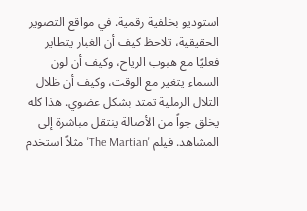استوديو بخلفية رقمية. في مواقع التصوير الحقيقية، تلاحظ كيف أن الغبار يتطاير فعليًا مع هبوب الرياح، وكيف أن لون السماء يتغير مع الوقت، وكيف أن ظلال التلال الرملية تمتد بشكل عضوي. هذا كله يخلق جواً من الأصالة ينتقل مباشرة إلى المشاهد. فيلم 'The Martian' مثلاً استخدم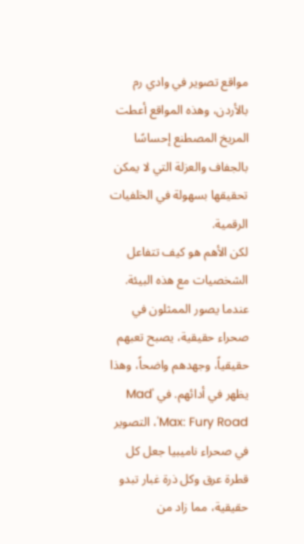مواقع تصوير في وادي رم بالأردن، وهذه المواقع أعطت المريخ المصطنع إحساسًا بالجفاف والعزلة التي لا يمكن تحقيقها بسهولة في الخلفيات الرقمية.
لكن الأهم هو كيف تتفاعل الشخصيات مع هذه البيئة. عندما يصور الممثلون في صحراء حقيقية، يصبح تعبهم حقيقياً، وجهدهم واضحاً، وهذا يظهر في أدائهم. في 'Mad Max: Fury Road'، التصوير في صحراء ناميبيا جعل كل قطرة عرق وكل ذرة غبار تبدو حقيقية، مما زاد من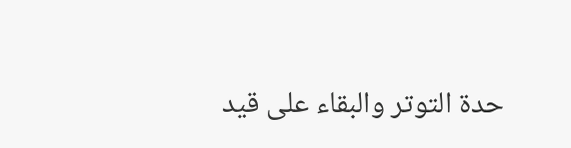حدة التوتر والبقاء على قيد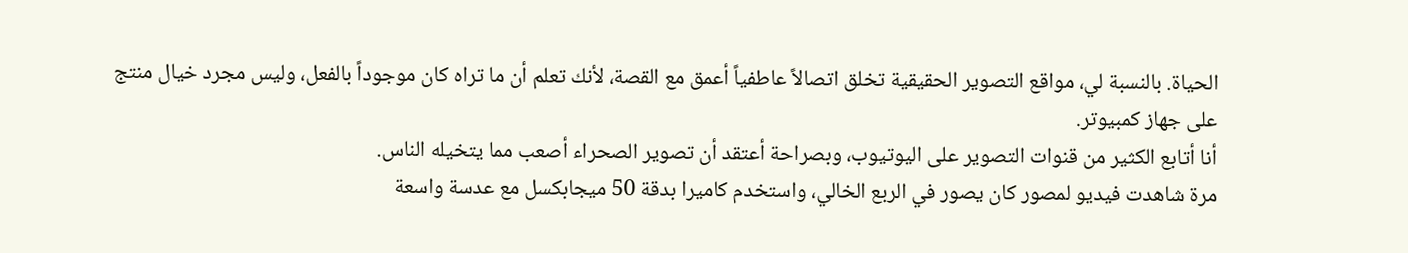الحياة. بالنسبة لي، مواقع التصوير الحقيقية تخلق اتصالاً عاطفياً أعمق مع القصة، لأنك تعلم أن ما تراه كان موجوداً بالفعل، وليس مجرد خيال منتج على جهاز كمبيوتر.
أنا أتابع الكثير من قنوات التصوير على اليوتيوب، وبصراحة أعتقد أن تصوير الصحراء أصعب مما يتخيله الناس.
مرة شاهدت فيديو لمصور كان يصور في الربع الخالي، واستخدم كاميرا بدقة 50 ميجابكسل مع عدسة واسعة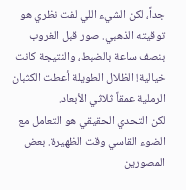جداً، لكن الشيء اللي لفت نظري هو توقيته الذهبي. صور قبل الغروب بنصف ساعة بالضبط، والنتيجة كانت خيالية! الظلال الطويلة أعطت الكثبان الرملية عمقاً ثلاثي الأبعاد.
لكن التحدي الحقيقي هو التعامل مع الضوء القاسي وقت الظهيرة. بعض المصورين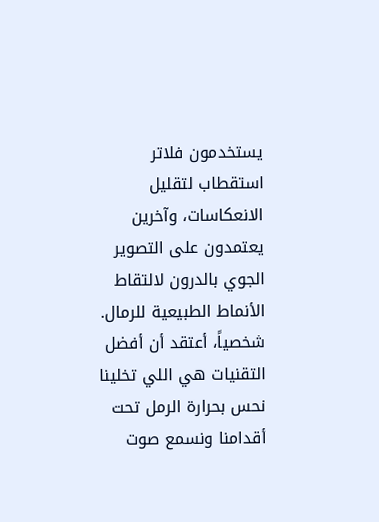يستخدمون فلاتر استقطاب لتقليل الانعكاسات، وآخرين يعتمدون على التصوير الجوي بالدرون لالتقاط الأنماط الطبيعية للرمال. شخصياً، أعتقد أن أفضل التقنيات هي اللي تخلينا نحس بحرارة الرمل تحت أقدامنا ونسمع صوت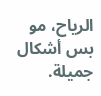الرياح، مو بس أشكال جميلة.